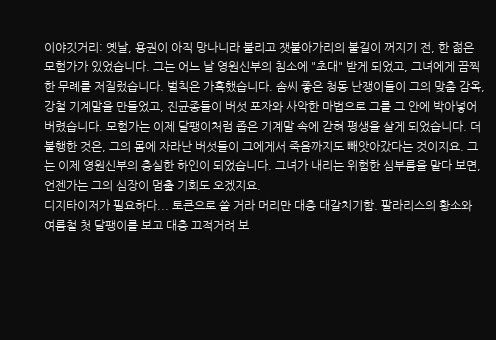이야깃거리: 옛날, 용권이 아직 망나니라 불리고 잿불아가리의 불길이 꺼지기 전, 한 젊은 모험가가 있었습니다. 그는 어느 날 영원신부의 침소에 "초대" 받게 되었고, 그녀에게 끔찍한 무례를 저질렀습니다. 벌칙은 가혹했습니다. 솜씨 좋은 청동 난쟁이들이 그의 맞춤 감옥, 강철 기계말을 만들었고, 진균종들이 버섯 포자와 사악한 마법으로 그를 그 안에 박아넣어 버렸습니다. 모험가는 이제 달팽이처럼 좁은 기계말 속에 갇혀 평생을 살게 되었습니다. 더 불행한 것은, 그의 몸에 자라난 버섯들이 그에게서 죽음까지도 빼앗아갔다는 것이지요. 그는 이제 영원신부의 충실한 하인이 되었습니다. 그녀가 내리는 위험한 심부름을 맡다 보면, 언젠가는 그의 심장이 멈출 기회도 오겠지요.
디지타이저가 필요하다... 토큰으로 쓸 거라 머리만 대충 대갈치기함. 팔라리스의 황소와 여름철 첫 달팽이를 보고 대충 끄적거려 보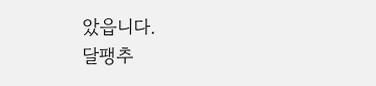았읍니다.
달팽추